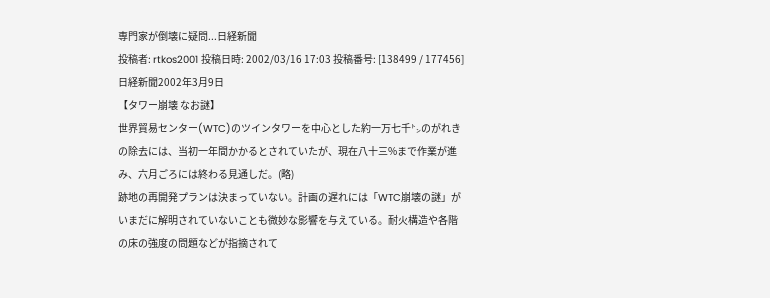専門家が倒壊に疑問...日経新聞
投稿者: rtkos2001 投稿日時: 2002/03/16 17:03 投稿番号: [138499 / 177456]
日経新聞2002年3月9日
【タワー崩壊 なお謎】
世界貿易センター(WTC)のツインタワーを中心とした約一万七千㌧のがれきの除去には、当初一年間かかるとされていたが、現在八十三%まで作業が進み、六月ごろには終わる見通しだ。(略)
跡地の再開発プランは決まっていない。計画の遅れには「WTC崩壊の謎」がいまだに解明されていないことも微妙な影響を与えている。耐火構造や各階の床の強度の問題などが指摘されて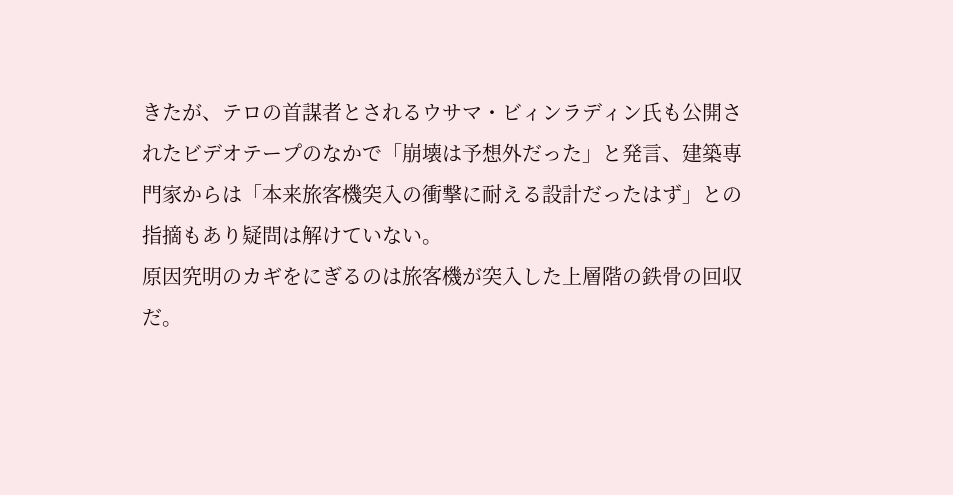きたが、テロの首謀者とされるウサマ・ビィンラディン氏も公開されたビデオテープのなかで「崩壊は予想外だった」と発言、建築専門家からは「本来旅客機突入の衝撃に耐える設計だったはず」との指摘もあり疑問は解けていない。
原因究明のカギをにぎるのは旅客機が突入した上層階の鉄骨の回収だ。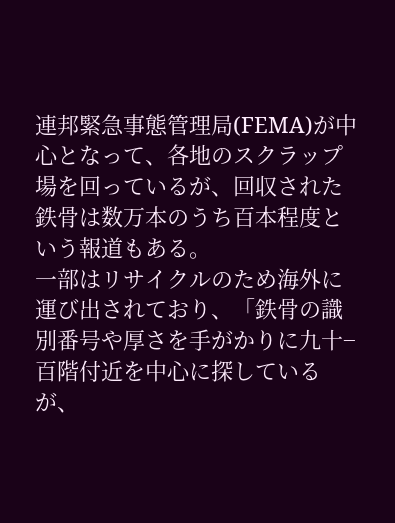連邦緊急事態管理局(FEMA)が中心となって、各地のスクラップ場を回っているが、回収された鉄骨は数万本のうち百本程度という報道もある。
一部はリサイクルのため海外に運び出されており、「鉄骨の識別番号や厚さを手がかりに九十−百階付近を中心に探しているが、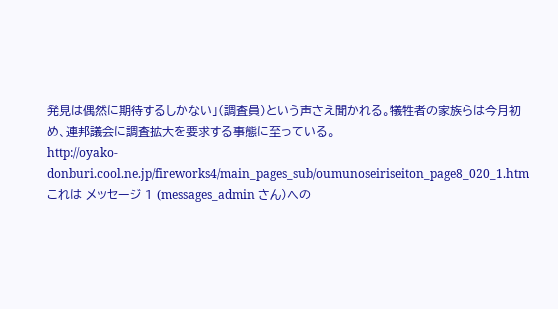発見は偶然に期待するしかない」(調査員)という声さえ聞かれる。犠牲者の家族らは今月初め、連邦議会に調査拡大を要求する事態に至っている。
http://oyako-donburi.cool.ne.jp/fireworks4/main_pages_sub/oumunoseiriseiton_page8_020_1.htm
これは メッセージ 1 (messages_admin さん)への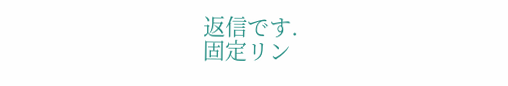返信です.
固定リン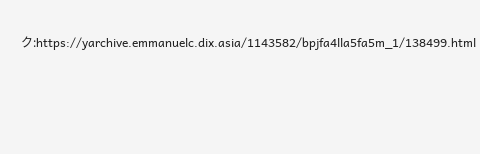ク:https://yarchive.emmanuelc.dix.asia/1143582/bpjfa4lla5fa5m_1/138499.html